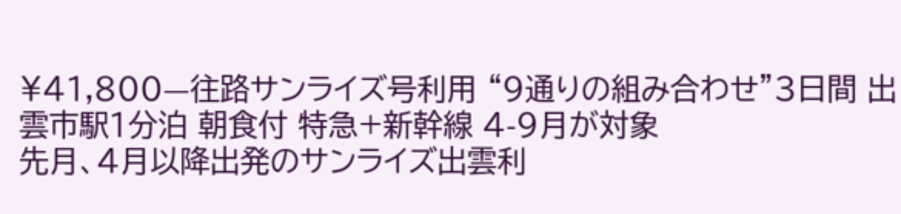¥41,800—往路サンライズ号利用 “9通りの組み合わせ”3日間 出雲市駅1分泊 朝食付 特急+新幹線 4-9月が対象
先月、4月以降出発のサンライズ出雲利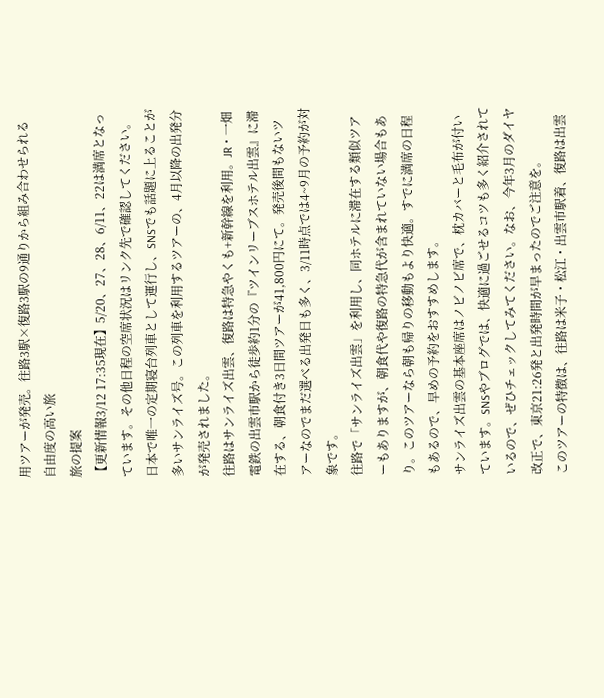用ツアーが発売。往路3駅×復路3駅の9通りから組み合わせられる自由度の高い旅
旅の提案
【更新情報3/12 17:35現在】5/20、27、28、6/11、22は満席となっています。その他日程の空席状況はリンク先で確認してください。
日本で唯一の定期寝台列車として運行し、SNSでも話題に上ることが多いサンライズ号。この列車を利用するツアーの、4月以降の出発分が発売されました。
往路はサンライズ出雲、復路は特急やくも+新幹線を利用。JR・一畑電鉄の出雲市駅から徒歩約1分の『ツインリーブスホテル出雲』に滞在する、朝食付き3日間ツアーが41,800円にて。発売後間もないツアーなのでまだ選べる出発日も多く、3/11時点では4~9月の予約が対象です。
往路で「サンライズ出雲」を利用し、同ホテルに滞在する類似ツアーもありますが、朝食代や復路の特急代が含まれていない場合もあり。このツアーなら朝も帰りの移動もより快適。すでに満席の日程もあるので、早めの予約をおすすめします。
サンライズ出雲の基本座席はノビノビ席で、枕カバーと毛布が付いています。SNSやブログでは、快適に過ごせるコツも多く紹介されているので、ぜひチェックしてみてください。なお、今年3月のダイヤ改正で、東京21:26発と出発時間が早まったのでご注意を。
このツアーの特徴は、往路は米子・松江・出雲市駅着、復路は出雲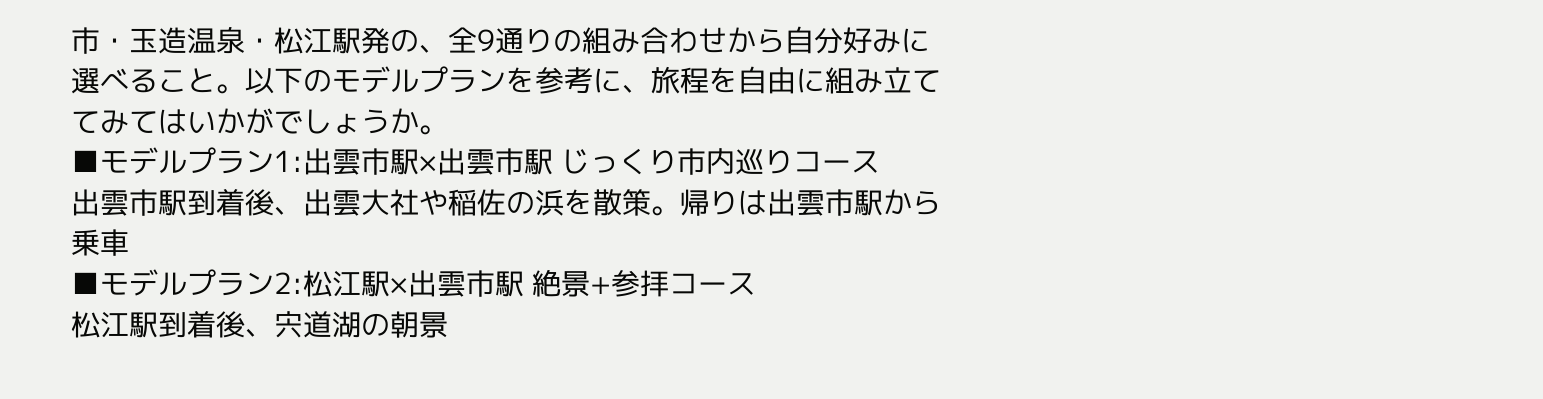市・玉造温泉・松江駅発の、全9通りの組み合わせから自分好みに選べること。以下のモデルプランを参考に、旅程を自由に組み立ててみてはいかがでしょうか。
■モデルプラン1:出雲市駅×出雲市駅 じっくり市内巡りコース
出雲市駅到着後、出雲大社や稲佐の浜を散策。帰りは出雲市駅から乗車
■モデルプラン2:松江駅×出雲市駅 絶景+参拝コース
松江駅到着後、宍道湖の朝景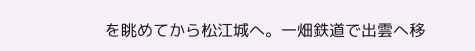を眺めてから松江城へ。一畑鉄道で出雲へ移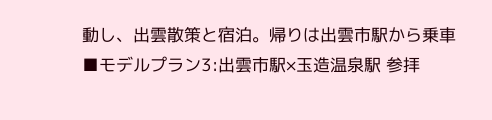動し、出雲散策と宿泊。帰りは出雲市駅から乗車
■モデルプラン3:出雲市駅×玉造温泉駅 参拝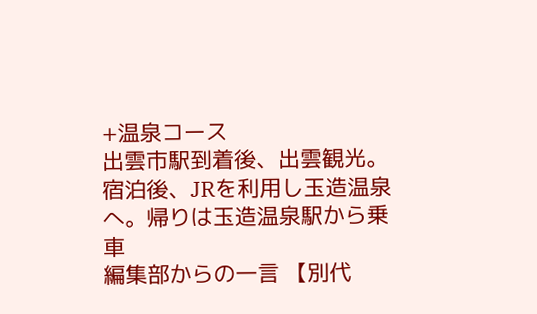+温泉コース
出雲市駅到着後、出雲観光。宿泊後、JRを利用し玉造温泉へ。帰りは玉造温泉駅から乗車
編集部からの一言 【別代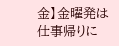金】金曜発は仕事帰りに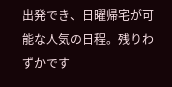出発でき、日曜帰宅が可能な人気の日程。残りわずかです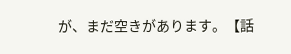が、まだ空きがあります。【話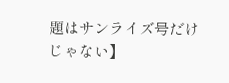題はサンライズ号だけじゃない】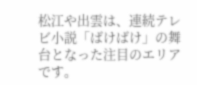松江や出雲は、連続テレビ小説「ばけばけ」の舞台となった注目のエリアです。